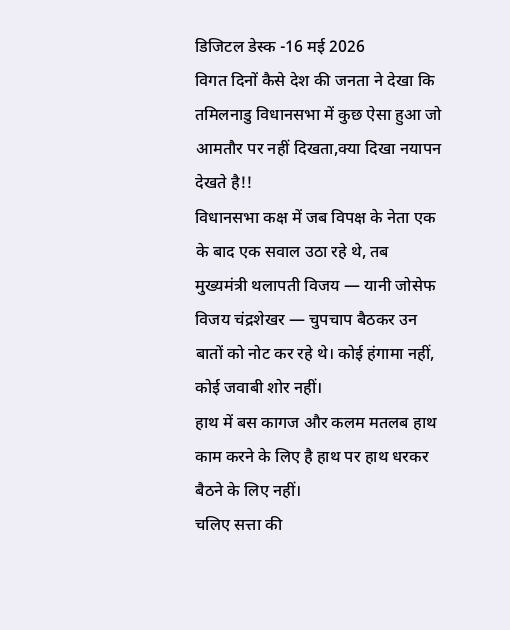डिजिटल डेस्क -16 मई 2026
विगत दिनों कैसे देश की जनता ने देखा कि तमिलनाडु विधानसभा में कुछ ऐसा हुआ जो आमतौर पर नहीं दिखता,क्या दिखा नयापन देखते है!!
विधानसभा कक्ष में जब विपक्ष के नेता एक के बाद एक सवाल उठा रहे थे, तब मुख्यमंत्री थलापती विजय — यानी जोसेफ विजय चंद्रशेखर — चुपचाप बैठकर उन बातों को नोट कर रहे थे। कोई हंगामा नहीं, कोई जवाबी शोर नहीं।
हाथ में बस कागज और कलम मतलब हाथ काम करने के लिए है हाथ पर हाथ धरकर बैठने के लिए नहीं।
चलिए सत्ता की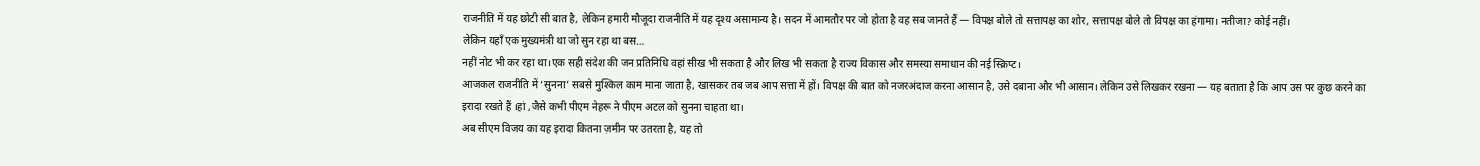राजनीति में यह छोटी सी बात है, लेकिन हमारी मौजूदा राजनीति में यह दृश्य असामान्य है। सदन में आमतौर पर जो होता है वह सब जानते हैं — विपक्ष बोले तो सत्तापक्ष का शोर, सत्तापक्ष बोले तो विपक्ष का हंगामा। नतीजा? कोई नहीं।
लेकिन यहाँ एक मुख्यमंत्री था जो सुन रहा था बस…
नहीं नोट भी कर रहा था।एक सही संदेश की जन प्रतिनिधि वहां सीख भी सकता है और लिख भी सकता है राज्य विकास और समस्या समाधान की नई स्क्रिप्ट।
आजकल राजनीति में ‘सुनना’ सबसे मुश्किल काम माना जाता है, खासकर तब जब आप सत्ता में हों। विपक्ष की बात को नजरअंदाज करना आसान है, उसे दबाना और भी आसान। लेकिन उसे लिखकर रखना — यह बताता है कि आप उस पर कुछ करने का इरादा रखते हैं ।हां ,जैसे कभी पीएम नेहरू ने पीएम अटल को सुनना चाहता था।
अब सीएम विजय का यह इरादा कितना ज़मीन पर उतरता है, यह तो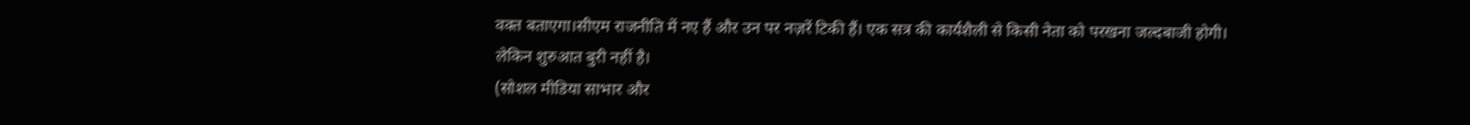वक्त बताएगा।सीएम राजनीति में नए हैं और उन पर नज़रें टिकी हैं। एक सत्र की कार्यशैली से किसी नेता को परखना जल्दबाजी होगी।
लेकिन शुरुआत बुरी नहीं है।
(सोशल मीडिया साभार और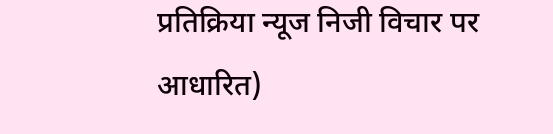प्रतिक्रिया न्यूज निजी विचार पर आधारित)